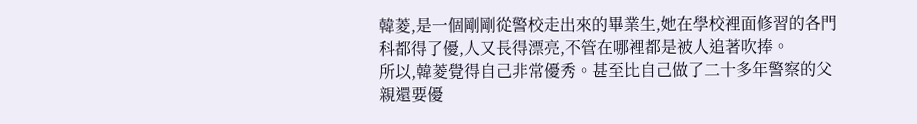韓菱,是一個剛剛從警校走出來的畢業生,她在學校裡面修習的各門科都得了優,人又長得漂亮,不管在哪裡都是被人追著吹捧。
所以,韓菱覺得自己非常優秀。甚至比自己做了二十多年警察的父親還要優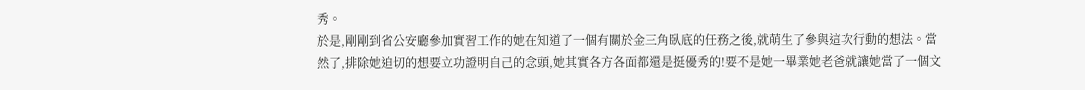秀。
於是,剛剛到省公安廳參加實習工作的她在知道了一個有關於金三角臥底的任務之後,就萌生了參與這次行動的想法。當然了,排除她迫切的想要立功證明自己的念頭,她其實各方各面都還是挺優秀的!要不是她一畢業她老爸就讓她當了一個文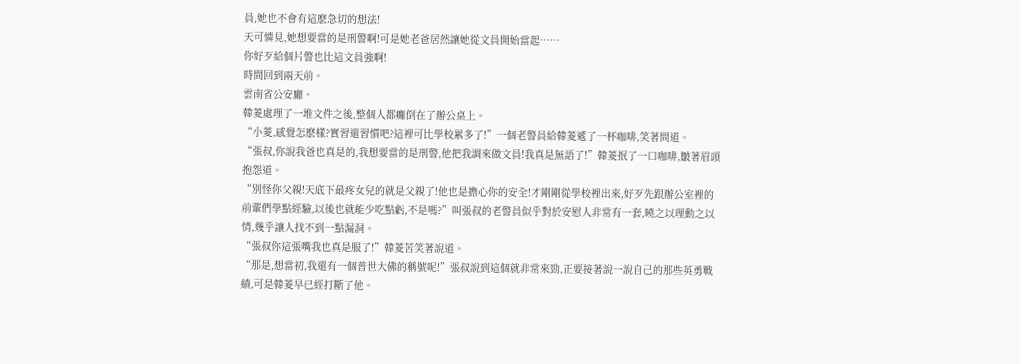員,她也不會有這麽急切的想法!
天可憐見,她想要當的是刑警啊!可是她老爸居然讓她從文員開始當起……
你好歹給個片警也比這文員強啊!
時間回到兩天前。
雲南省公安廳。
韓菱處理了一堆文件之後,整個人都癱倒在了辦公桌上。
“小菱,感覺怎麽樣?實習還習慣吧?這裡可比學校累多了!”一個老警員給韓菱遞了一杯咖啡,笑著問道。
“張叔,你說我爸也真是的,我想要當的是刑警,他把我調來做文員!我真是無語了!”韓菱抿了一口咖啡,皺著眉頭抱怨道。
“別怪你父親!天底下最疼女兒的就是父親了!他也是擔心你的安全!才剛剛從學校裡出來,好歹先跟辦公室裡的前輩們學點經驗,以後也就能少吃點虧,不是嗎?”叫張叔的老警員似乎對於安慰人非常有一套,曉之以理動之以情,幾乎讓人找不到一點漏洞。
“張叔你這張嘴我也真是服了!”韓菱苦笑著說道。
“那是,想當初,我還有一個普世大佛的稱號呢!”張叔說到這個就非常來勁,正要接著說一說自己的那些英勇戰績,可是韓菱早已經打斷了他。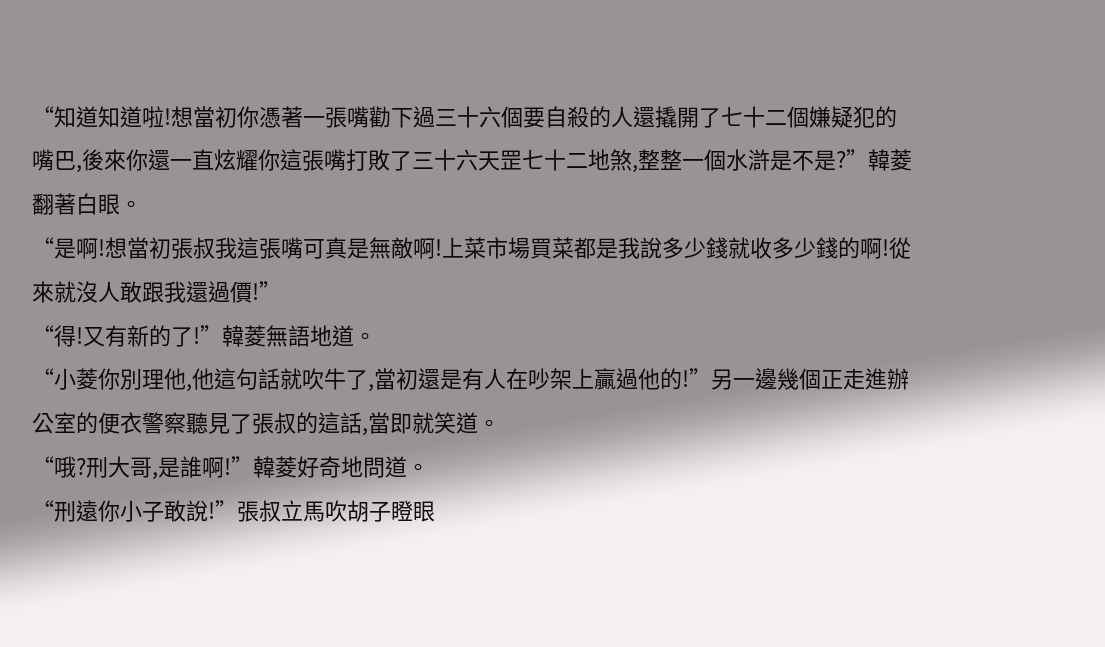“知道知道啦!想當初你憑著一張嘴勸下過三十六個要自殺的人還撬開了七十二個嫌疑犯的嘴巴,後來你還一直炫耀你這張嘴打敗了三十六天罡七十二地煞,整整一個水滸是不是?”韓菱翻著白眼。
“是啊!想當初張叔我這張嘴可真是無敵啊!上菜市場買菜都是我說多少錢就收多少錢的啊!從來就沒人敢跟我還過價!”
“得!又有新的了!”韓菱無語地道。
“小菱你別理他,他這句話就吹牛了,當初還是有人在吵架上贏過他的!”另一邊幾個正走進辦公室的便衣警察聽見了張叔的這話,當即就笑道。
“哦?刑大哥,是誰啊!”韓菱好奇地問道。
“刑遠你小子敢說!”張叔立馬吹胡子瞪眼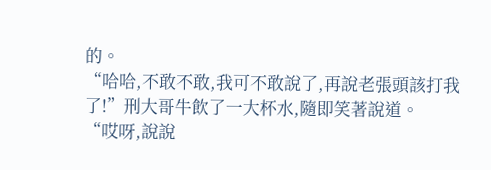的。
“哈哈,不敢不敢,我可不敢說了,再說老張頭該打我了!”刑大哥牛飲了一大杯水,隨即笑著說道。
“哎呀,說說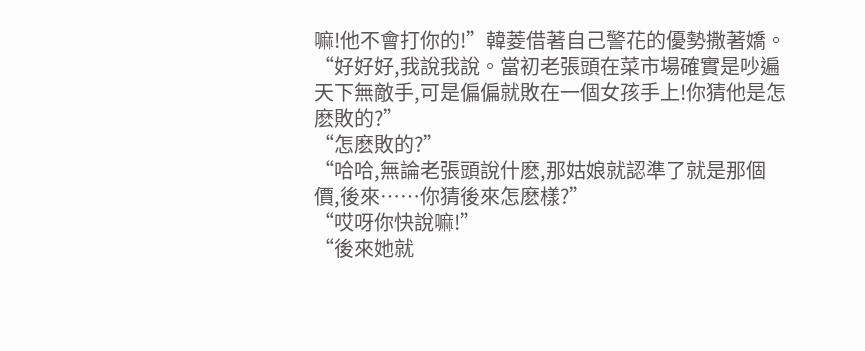嘛!他不會打你的!”韓菱借著自己警花的優勢撒著嬌。
“好好好,我說我說。當初老張頭在菜市場確實是吵遍天下無敵手,可是偏偏就敗在一個女孩手上!你猜他是怎麽敗的?”
“怎麽敗的?”
“哈哈,無論老張頭說什麽,那姑娘就認準了就是那個價,後來……你猜後來怎麽樣?”
“哎呀你快說嘛!”
“後來她就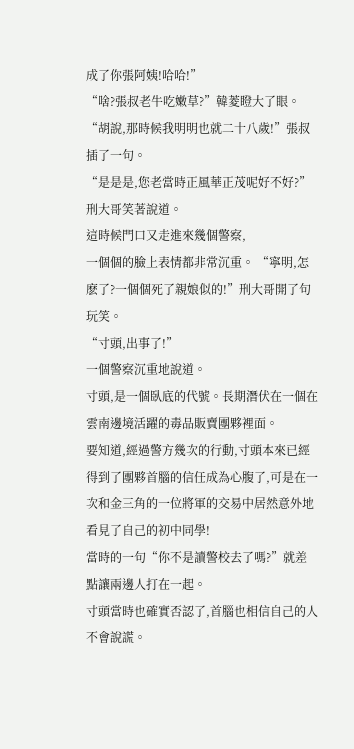成了你張阿姨!哈哈!”
“啥?張叔老牛吃嫩草?”韓菱瞪大了眼。
“胡說,那時候我明明也就二十八歲!”張叔插了一句。
“是是是,您老當時正風華正茂呢好不好?”刑大哥笑著說道。
這時候門口又走進來幾個警察,
一個個的臉上表情都非常沉重。 “寧明,怎麽了?一個個死了親娘似的!”刑大哥開了句玩笑。
“寸頭,出事了!”
一個警察沉重地說道。
寸頭,是一個臥底的代號。長期潛伏在一個在雲南邊境活躍的毒品販賣團夥裡面。
要知道,經過警方幾次的行動,寸頭本來已經得到了團夥首腦的信任成為心腹了,可是在一次和金三角的一位將軍的交易中居然意外地看見了自己的初中同學!
當時的一句“你不是讀警校去了嗎?”就差點讓兩邊人打在一起。
寸頭當時也確實否認了,首腦也相信自己的人不會說謊。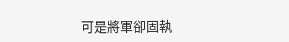可是將軍卻固執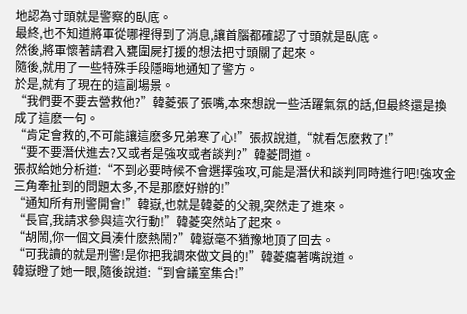地認為寸頭就是警察的臥底。
最終,也不知道將軍從哪裡得到了消息,讓首腦都確認了寸頭就是臥底。
然後,將軍懷著請君入甕圍屍打援的想法把寸頭關了起來。
隨後,就用了一些特殊手段隱晦地通知了警方。
於是,就有了現在的這副場景。
“我們要不要去營救他?”韓菱張了張嘴,本來想說一些活躍氣氛的話,但最終還是換成了這麽一句。
“肯定會救的,不可能讓這麽多兄弟寒了心!”張叔說道,“就看怎麽救了!”
“要不要潛伏進去?又或者是強攻或者談判?”韓菱問道。
張叔給她分析道:“不到必要時候不會選擇強攻,可能是潛伏和談判同時進行吧!強攻金三角牽扯到的問題太多,不是那麽好辦的!”
“通知所有刑警開會!”韓嶽,也就是韓菱的父親,突然走了進來。
“長官,我請求參與這次行動!”韓菱突然站了起來。
“胡鬧,你一個文員湊什麽熱鬧?”韓嶽毫不猶豫地頂了回去。
“可我讀的就是刑警!是你把我調來做文員的!”韓菱癟著嘴說道。
韓嶽瞪了她一眼,隨後說道:“到會議室集合!”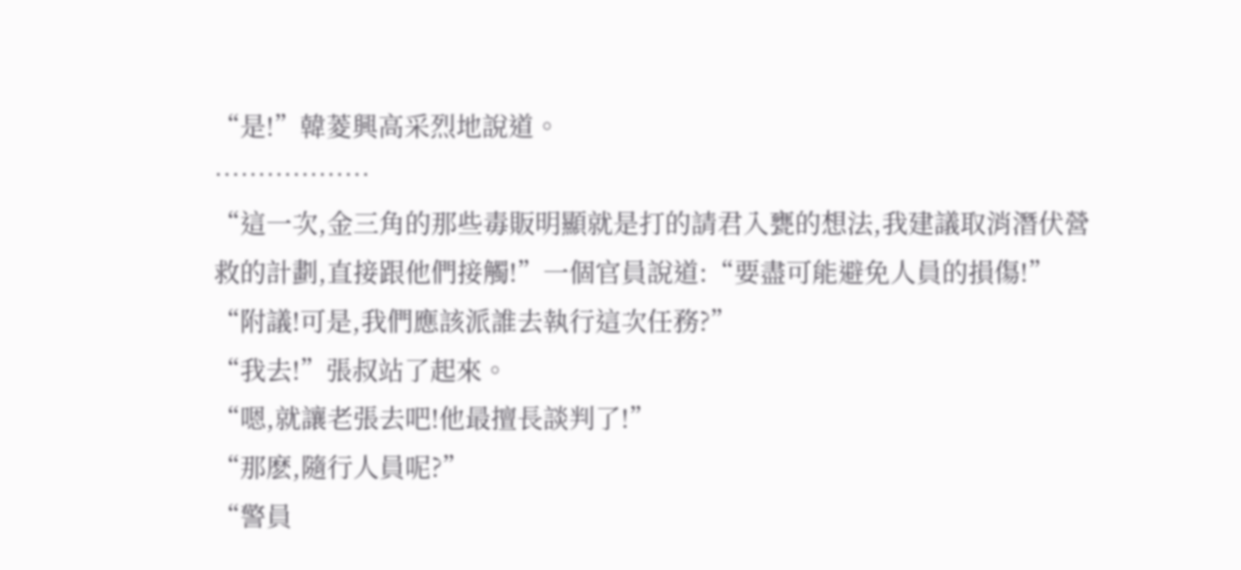“是!”韓菱興高采烈地說道。
………………
“這一次,金三角的那些毒販明顯就是打的請君入甕的想法,我建議取消潛伏營救的計劃,直接跟他們接觸!”一個官員說道:“要盡可能避免人員的損傷!”
“附議!可是,我們應該派誰去執行這次任務?”
“我去!”張叔站了起來。
“嗯,就讓老張去吧!他最擅長談判了!”
“那麽,隨行人員呢?”
“警員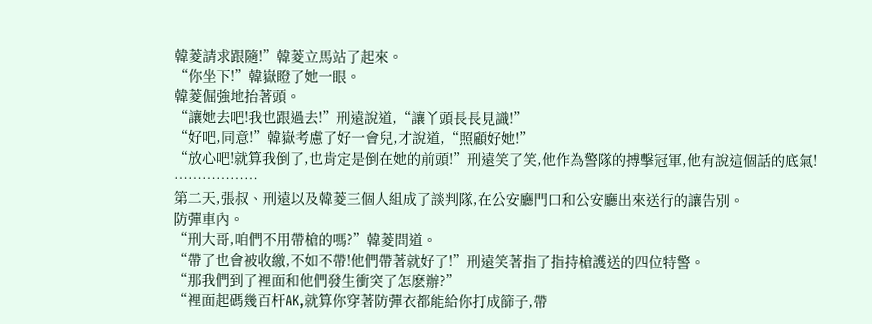韓菱請求跟隨!”韓菱立馬站了起來。
“你坐下!”韓嶽瞪了她一眼。
韓菱倔強地抬著頭。
“讓她去吧!我也跟過去!”刑遠說道,“讓丫頭長長見識!”
“好吧,同意!”韓嶽考慮了好一會兒,才說道,“照顧好她!”
“放心吧!就算我倒了,也肯定是倒在她的前頭!”刑遠笑了笑,他作為警隊的搏擊冠軍,他有說這個話的底氣!
………………
第二天,張叔、刑遠以及韓菱三個人組成了談判隊,在公安廳門口和公安廳出來送行的讓告別。
防彈車內。
“刑大哥,咱們不用帶槍的嗎?”韓菱問道。
“帶了也會被收繳,不如不帶!他們帶著就好了!”刑遠笑著指了指持槍護送的四位特警。
“那我們到了裡面和他們發生衝突了怎麽辦?”
“裡面起碼幾百杆AK,就算你穿著防彈衣都能給你打成篩子,帶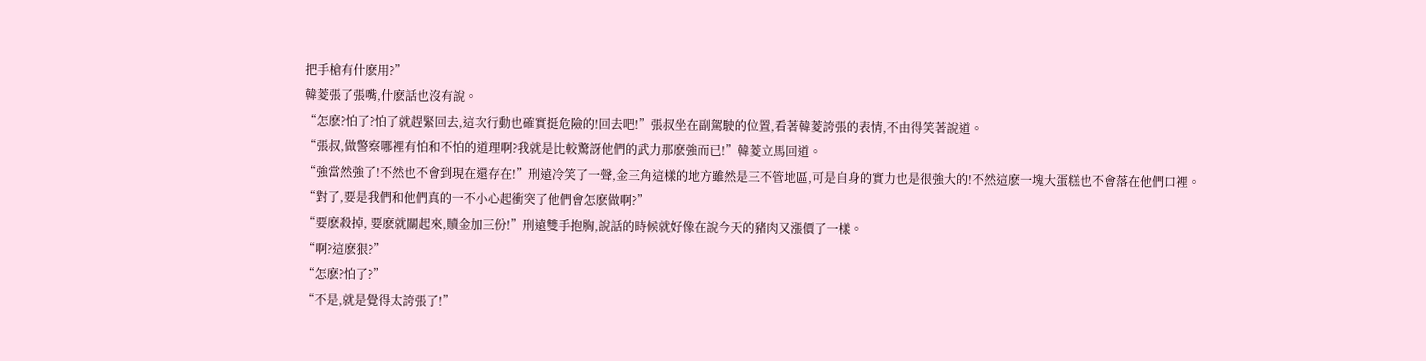把手槍有什麽用?”
韓菱張了張嘴,什麽話也沒有說。
“怎麽?怕了?怕了就趕緊回去,這次行動也確實挺危險的!回去吧!”張叔坐在副駕駛的位置,看著韓菱誇張的表情,不由得笑著說道。
“張叔,做警察哪裡有怕和不怕的道理啊?我就是比較驚訝他們的武力那麽強而已!”韓菱立馬回道。
“強當然強了!不然也不會到現在還存在!”刑遠冷笑了一聲,金三角這樣的地方雖然是三不管地區,可是自身的實力也是很強大的!不然這麽一塊大蛋糕也不會落在他們口裡。
“對了,要是我們和他們真的一不小心起衝突了他們會怎麽做啊?”
“要麽殺掉, 要麽就關起來,贖金加三份!”刑遠雙手抱胸,說話的時候就好像在說今天的豬肉又漲價了一樣。
“啊?這麽狠?”
“怎麽?怕了?”
“不是,就是覺得太誇張了!”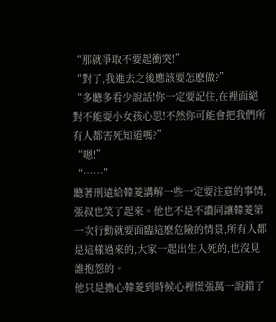“那就爭取不要起衝突!”
“對了,我進去之後應該要怎麽做?”
“多聽多看少說話!你一定要記住,在裡面絕對不能耍小女孩心思!不然你可能會把我們所有人都害死知道嗎?”
“嗯!”
“……”
聽著刑遠給韓菱講解一些一定要注意的事情,張叔也笑了起來。他也不是不讚同讓韓菱第一次行動就要面臨這麽危險的情景,所有人都是這樣過來的,大家一起出生入死的,也沒見誰抱怨的。
他只是擔心韓菱到時候心裡慌張萬一說錯了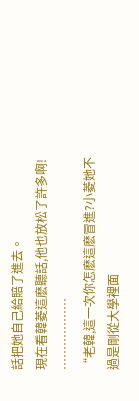話把她自己給賠了進去。
現在看韓菱這麽聽話,他也放松了許多啊!
………………
“老韓,這一次你怎麽這麽冒進?小菱她不過是剛從大學裡面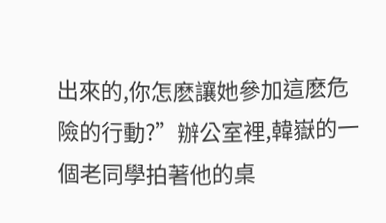出來的,你怎麽讓她參加這麽危險的行動?”辦公室裡,韓嶽的一個老同學拍著他的桌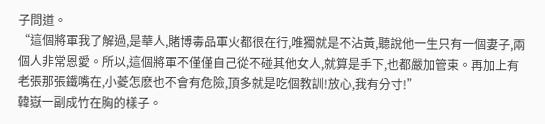子問道。
“這個將軍我了解過,是華人,賭博毒品軍火都很在行,唯獨就是不沾黃,聽說他一生只有一個妻子,兩個人非常恩愛。所以,這個將軍不僅僅自己從不碰其他女人,就算是手下,也都嚴加管束。再加上有老張那張鐵嘴在,小菱怎麽也不會有危險,頂多就是吃個教訓!放心,我有分寸!”
韓嶽一副成竹在胸的樣子。